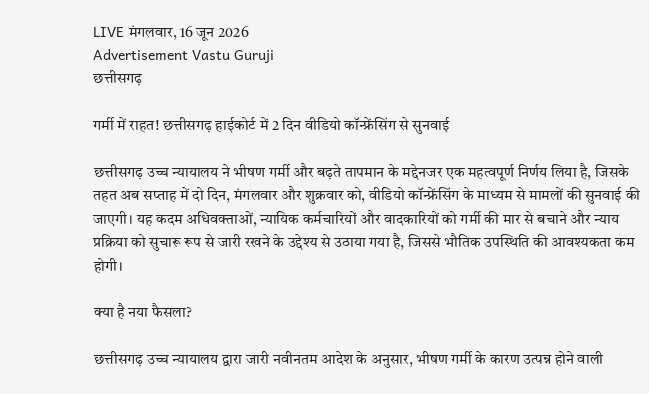LIVE मंगलवार, 16 जून 2026
Advertisement Vastu Guruji
छत्तीसगढ़

गर्मी में राहत! छत्तीसगढ़ हाईकोर्ट में 2 दिन वीडियो कॉन्फ्रेंसिंग से सुनवाई

छत्तीसगढ़ उच्च न्यायालय ने भीषण गर्मी और बढ़ते तापमान के मद्देनजर एक महत्वपूर्ण निर्णय लिया है, जिसके तहत अब सप्ताह में दो दिन, मंगलवार और शुक्रवार को, वीडियो कॉन्फ्रेंसिंग के माध्यम से मामलों की सुनवाई की जाएगी। यह कदम अधिवक्ताओं, न्यायिक कर्मचारियों और वादकारियों को गर्मी की मार से बचाने और न्याय प्रक्रिया को सुचारू रूप से जारी रखने के उद्देश्य से उठाया गया है, जिससे भौतिक उपस्थिति की आवश्यकता कम होगी।

क्या है नया फैसला?

छत्तीसगढ़ उच्च न्यायालय द्वारा जारी नवीनतम आदेश के अनुसार, भीषण गर्मी के कारण उत्पन्न होने वाली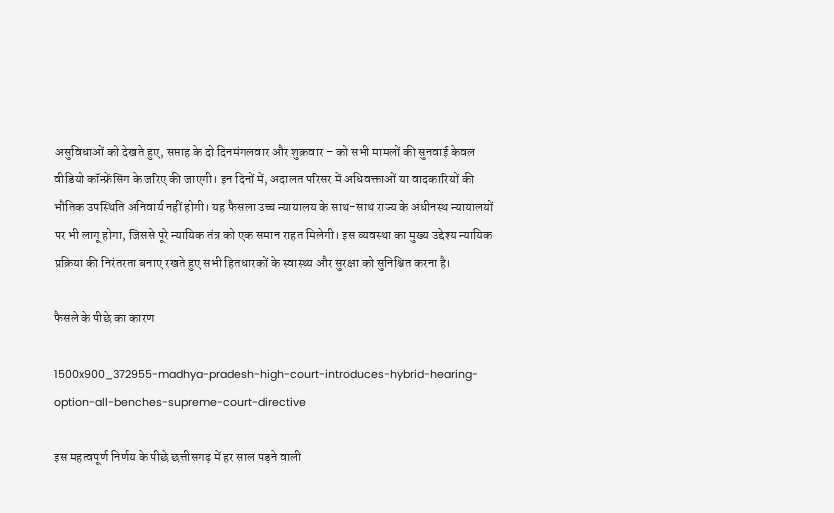असुविधाओं को देखते हुए, सप्ताह के दो दिनमंगलवार और शुक्रवार – को सभी मामलों की सुनवाई केवल वीडियो कॉन्फ्रेंसिंग के जरिए की जाएगी। इन दिनों में, अदालत परिसर में अधिवक्ताओं या वादकारियों की भौतिक उपस्थिति अनिवार्य नहीं होगी। यह फैसला उच्च न्यायालय के साथ-साथ राज्य के अधीनस्थ न्यायालयों पर भी लागू होगा, जिससे पूरे न्यायिक तंत्र को एक समान राहत मिलेगी। इस व्यवस्था का मुख्य उद्देश्य न्यायिक प्रक्रिया की निरंतरता बनाए रखते हुए सभी हितधारकों के स्वास्थ्य और सुरक्षा को सुनिश्चित करना है।

फैसले के पीछे का कारण

1500x900_372955-madhya-pradesh-high-court-introduces-hybrid-hearing-option-all-benches-supreme-court-directive

इस महत्वपूर्ण निर्णय के पीछे छत्तीसगढ़ में हर साल पड़ने वाली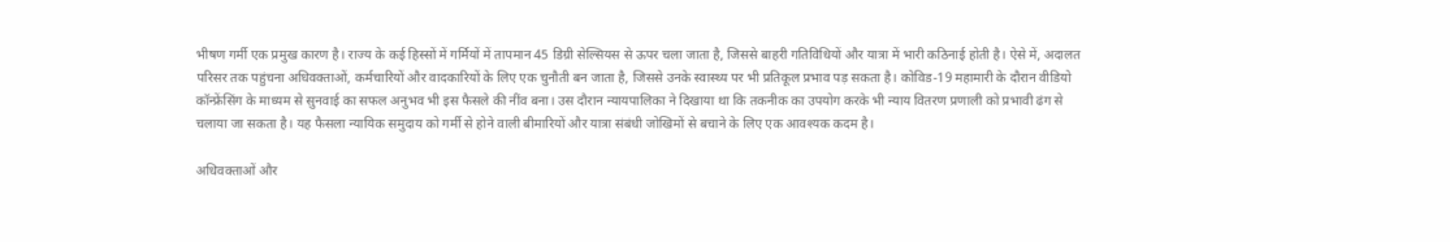भीषण गर्मी एक प्रमुख कारण है। राज्य के कई हिस्सों में गर्मियों में तापमान 45 डिग्री सेल्सियस से ऊपर चला जाता है, जिससे बाहरी गतिविधियों और यात्रा में भारी कठिनाई होती है। ऐसे में, अदालत परिसर तक पहुंचना अधिवक्ताओं, कर्मचारियों और वादकारियों के लिए एक चुनौती बन जाता है, जिससे उनके स्वास्थ्य पर भी प्रतिकूल प्रभाव पड़ सकता है। कोविड-19 महामारी के दौरान वीडियो कॉन्फ्रेंसिंग के माध्यम से सुनवाई का सफल अनुभव भी इस फैसले की नींव बना। उस दौरान न्यायपालिका ने दिखाया था कि तकनीक का उपयोग करके भी न्याय वितरण प्रणाली को प्रभावी ढंग से चलाया जा सकता है। यह फैसला न्यायिक समुदाय को गर्मी से होने वाली बीमारियों और यात्रा संबंधी जोखिमों से बचाने के लिए एक आवश्यक कदम है।

अधिवक्ताओं और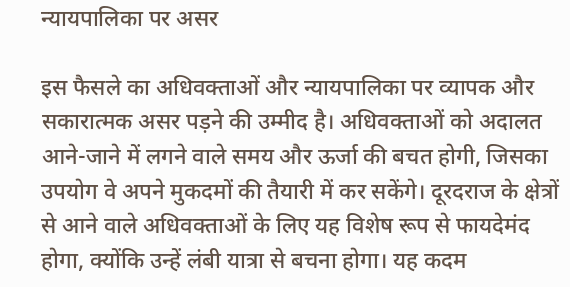न्यायपालिका पर असर

इस फैसले का अधिवक्ताओं और न्यायपालिका पर व्यापक और सकारात्मक असर पड़ने की उम्मीद है। अधिवक्ताओं को अदालत आने-जाने में लगने वाले समय और ऊर्जा की बचत होगी, जिसका उपयोग वे अपने मुकदमों की तैयारी में कर सकेंगे। दूरदराज के क्षेत्रों से आने वाले अधिवक्ताओं के लिए यह विशेष रूप से फायदेमंद होगा, क्योंकि उन्हें लंबी यात्रा से बचना होगा। यह कदम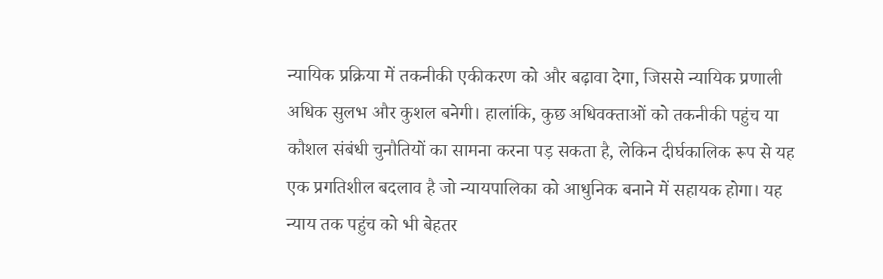न्यायिक प्रक्रिया में तकनीकी एकीकरण को और बढ़ावा देगा, जिससे न्यायिक प्रणाली अधिक सुलभ और कुशल बनेगी। हालांकि, कुछ अधिवक्ताओं को तकनीकी पहुंच या कौशल संबंधी चुनौतियों का सामना करना पड़ सकता है, लेकिन दीर्घकालिक रूप से यह एक प्रगतिशील बदलाव है जो न्यायपालिका को आधुनिक बनाने में सहायक होगा। यह न्याय तक पहुंच को भी बेहतर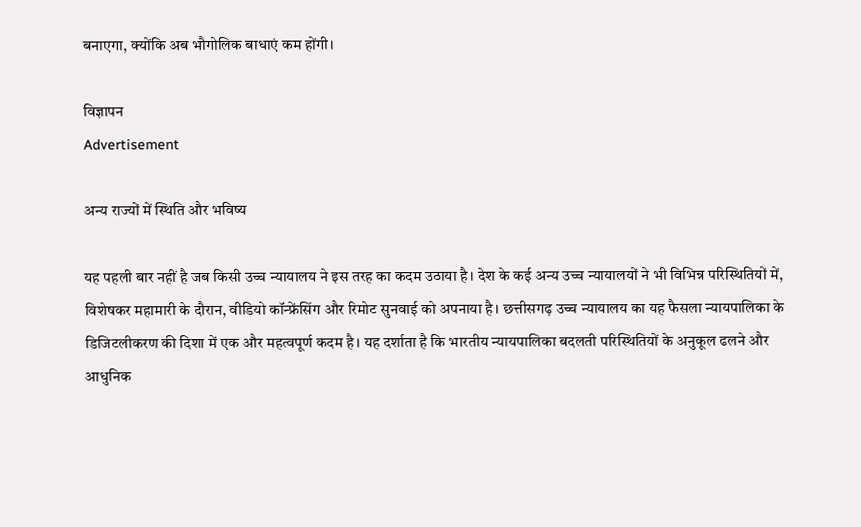बनाएगा, क्योंकि अब भौगोलिक बाधाएं कम होंगी।

विज्ञापन
Advertisement

अन्य राज्यों में स्थिति और भविष्य

यह पहली बार नहीं है जब किसी उच्च न्यायालय ने इस तरह का कदम उठाया है। देश के कई अन्य उच्च न्यायालयों ने भी विभिन्न परिस्थितियों में, विशेषकर महामारी के दौरान, वीडियो कॉन्फ्रेंसिंग और रिमोट सुनवाई को अपनाया है। छत्तीसगढ़ उच्च न्यायालय का यह फैसला न्यायपालिका के डिजिटलीकरण की दिशा में एक और महत्वपूर्ण कदम है। यह दर्शाता है कि भारतीय न्यायपालिका बदलती परिस्थितियों के अनुकूल ढलने और आधुनिक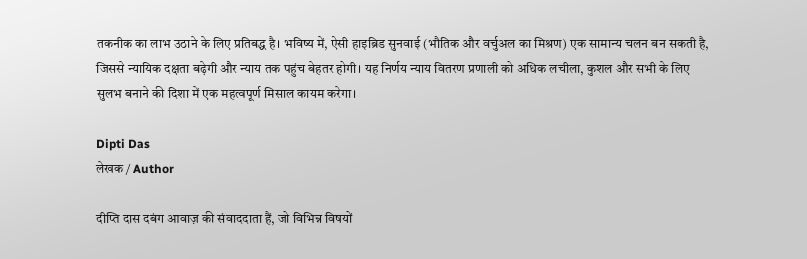तकनीक का लाभ उठाने के लिए प्रतिबद्ध है। भविष्य में, ऐसी हाइब्रिड सुनवाई (भौतिक और वर्चुअल का मिश्रण) एक सामान्य चलन बन सकती है, जिससे न्यायिक दक्षता बढ़ेगी और न्याय तक पहुंच बेहतर होगी। यह निर्णय न्याय वितरण प्रणाली को अधिक लचीला, कुशल और सभी के लिए सुलभ बनाने की दिशा में एक महत्वपूर्ण मिसाल कायम करेगा।

Dipti Das
लेखक / Author

दीप्ति दास दबंग आवाज़ की संवाददाता हैं, जो विभिन्न विषयों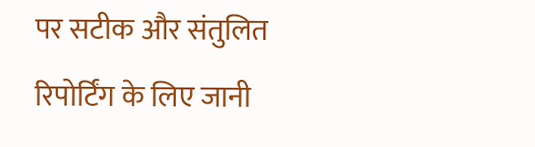पर सटीक और संतुलित रिपोर्टिंग के लिए जानी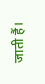जाती हैं।